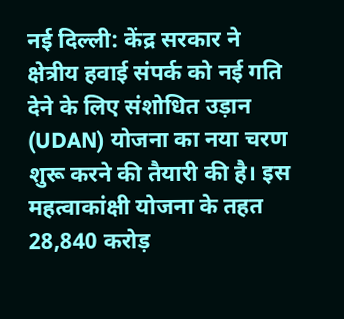नई दिल्ली: केंद्र सरकार ने क्षेत्रीय हवाई संपर्क को नई गति देने के लिए संशोधित उड़ान (UDAN) योजना का नया चरण शुरू करने की तैयारी की है। इस महत्वाकांक्षी योजना के तहत 28,840 करोड़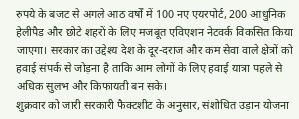रुपये के बजट से अगले आठ वर्षों में 100 नए एयरपोर्ट, 200 आधुनिक हेलीपैड और छोटे शहरों के लिए मजबूत एविएशन नेटवर्क विकसित किया जाएगा। सरकार का उद्देश्य देश के दूर-दराज और कम सेवा वाले क्षेत्रों को हवाई संपर्क से जोड़ना है ताकि आम लोगों के लिए हवाई यात्रा पहले से अधिक सुलभ और किफायती बन सके।
शुक्रवार को जारी सरकारी फैक्टशीट के अनुसार, संशोधित उड़ान योजना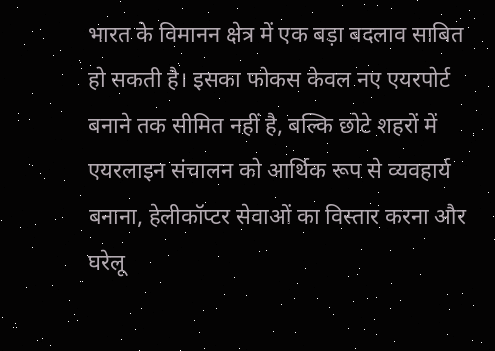भारत के विमानन क्षेत्र में एक बड़ा बदलाव साबित हो सकती है। इसका फोकस केवल नए एयरपोर्ट बनाने तक सीमित नहीं है, बल्कि छोटे शहरों में एयरलाइन संचालन को आर्थिक रूप से व्यवहार्य बनाना, हेलीकॉप्टर सेवाओं का विस्तार करना और घरेलू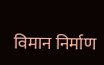विमान निर्माण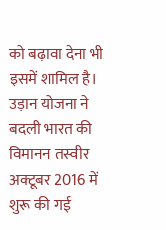को बढ़ावा देना भी इसमें शामिल है।
उड़ान योजना ने बदली भारत की विमानन तस्वीर
अक्टूबर 2016 में शुरू की गई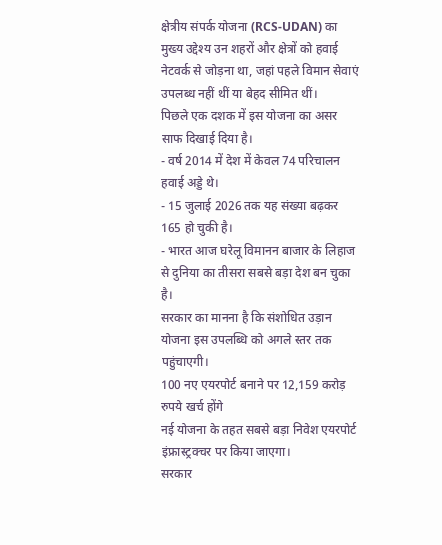क्षेत्रीय संपर्क योजना (RCS-UDAN) का मुख्य उद्देश्य उन शहरों और क्षेत्रों को हवाई नेटवर्क से जोड़ना था, जहां पहले विमान सेवाएं उपलब्ध नहीं थीं या बेहद सीमित थीं।
पिछले एक दशक में इस योजना का असर साफ दिखाई दिया है।
- वर्ष 2014 में देश में केवल 74 परिचालन हवाई अड्डे थे।
- 15 जुलाई 2026 तक यह संख्या बढ़कर 165 हो चुकी है।
- भारत आज घरेलू विमानन बाजार के लिहाज से दुनिया का तीसरा सबसे बड़ा देश बन चुका है।
सरकार का मानना है कि संशोधित उड़ान योजना इस उपलब्धि को अगले स्तर तक पहुंचाएगी।
100 नए एयरपोर्ट बनाने पर 12,159 करोड़ रुपये खर्च होंगे
नई योजना के तहत सबसे बड़ा निवेश एयरपोर्ट इंफ्रास्ट्रक्चर पर किया जाएगा।
सरकार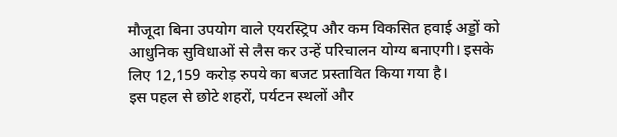मौजूदा बिना उपयोग वाले एयरस्ट्रिप और कम विकसित हवाई अड्डों को आधुनिक सुविधाओं से लैस कर उन्हें परिचालन योग्य बनाएगी। इसके लिए 12,159 करोड़ रुपये का बजट प्रस्तावित किया गया है।
इस पहल से छोटे शहरों, पर्यटन स्थलों और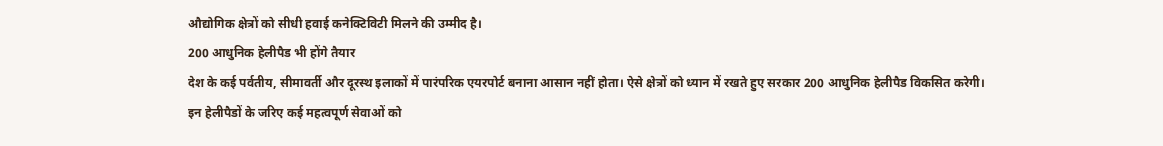औद्योगिक क्षेत्रों को सीधी हवाई कनेक्टिविटी मिलने की उम्मीद है।
200 आधुनिक हेलीपैड भी होंगे तैयार
देश के कई पर्वतीय, सीमावर्ती और दूरस्थ इलाकों में पारंपरिक एयरपोर्ट बनाना आसान नहीं होता। ऐसे क्षेत्रों को ध्यान में रखते हुए सरकार 200 आधुनिक हेलीपैड विकसित करेगी।
इन हेलीपैडों के जरिए कई महत्वपूर्ण सेवाओं को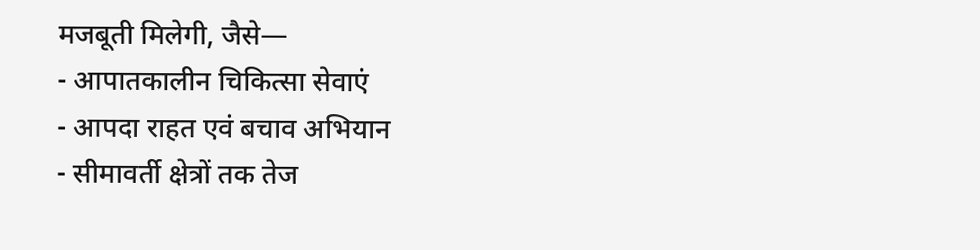मजबूती मिलेगी, जैसे—
- आपातकालीन चिकित्सा सेवाएं
- आपदा राहत एवं बचाव अभियान
- सीमावर्ती क्षेत्रों तक तेज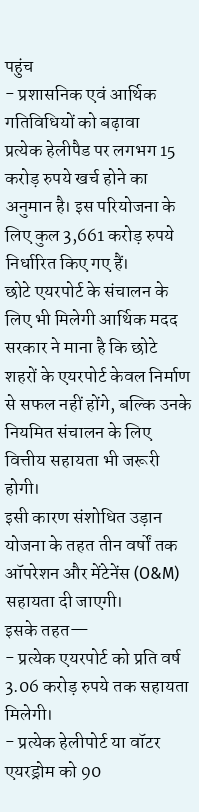पहुंच
- प्रशासनिक एवं आर्थिक गतिविधियों को बढ़ावा
प्रत्येक हेलीपैड पर लगभग 15 करोड़ रुपये खर्च होने का अनुमान है। इस परियोजना के लिए कुल 3,661 करोड़ रुपये निर्धारित किए गए हैं।
छोटे एयरपोर्ट के संचालन के लिए भी मिलेगी आर्थिक मदद
सरकार ने माना है कि छोटे शहरों के एयरपोर्ट केवल निर्माण से सफल नहीं होंगे, बल्कि उनके नियमित संचालन के लिए वित्तीय सहायता भी जरूरी होगी।
इसी कारण संशोधित उड़ान योजना के तहत तीन वर्षों तक ऑपरेशन और मेंटेनेंस (O&M) सहायता दी जाएगी।
इसके तहत—
- प्रत्येक एयरपोर्ट को प्रति वर्ष 3.06 करोड़ रुपये तक सहायता मिलेगी।
- प्रत्येक हेलीपोर्ट या वॉटर एयरड्रोम को 90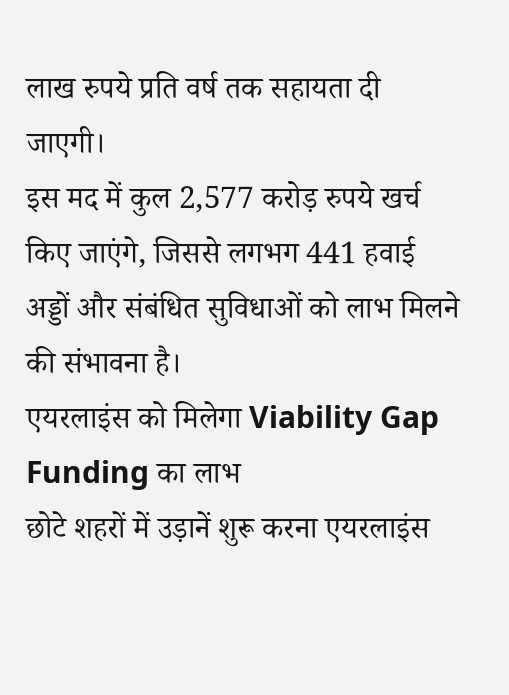लाख रुपये प्रति वर्ष तक सहायता दी जाएगी।
इस मद में कुल 2,577 करोड़ रुपये खर्च किए जाएंगे, जिससे लगभग 441 हवाई अड्डों और संबंधित सुविधाओं को लाभ मिलने की संभावना है।
एयरलाइंस को मिलेगा Viability Gap Funding का लाभ
छोटे शहरों में उड़ानें शुरू करना एयरलाइंस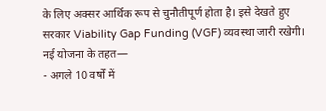के लिए अक्सर आर्थिक रूप से चुनौतीपूर्ण होता है। इसे देखते हुए सरकार Viability Gap Funding (VGF) व्यवस्था जारी रखेगी।
नई योजना के तहत—
- अगले 10 वर्षों में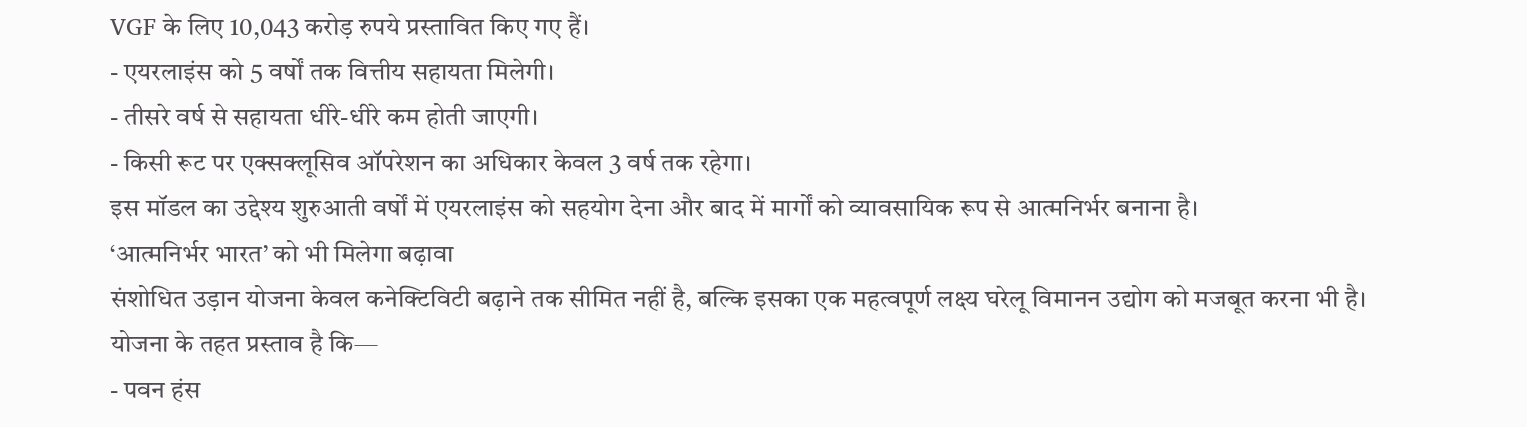VGF के लिए 10,043 करोड़ रुपये प्रस्तावित किए गए हैं।
- एयरलाइंस को 5 वर्षों तक वित्तीय सहायता मिलेगी।
- तीसरे वर्ष से सहायता धीरे-धीरे कम होती जाएगी।
- किसी रूट पर एक्सक्लूसिव ऑपरेशन का अधिकार केवल 3 वर्ष तक रहेगा।
इस मॉडल का उद्देश्य शुरुआती वर्षों में एयरलाइंस को सहयोग देना और बाद में मार्गों को व्यावसायिक रूप से आत्मनिर्भर बनाना है।
‘आत्मनिर्भर भारत’ को भी मिलेगा बढ़ावा
संशोधित उड़ान योजना केवल कनेक्टिविटी बढ़ाने तक सीमित नहीं है, बल्कि इसका एक महत्वपूर्ण लक्ष्य घरेलू विमानन उद्योग को मजबूत करना भी है।
योजना के तहत प्रस्ताव है कि—
- पवन हंस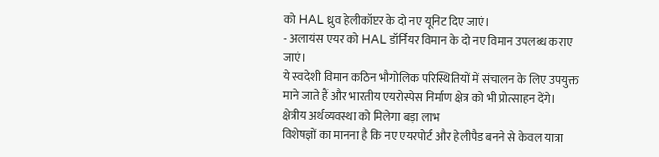को HAL ध्रुव हेलीकॉप्टर के दो नए यूनिट दिए जाएं।
- अलायंस एयर को HAL डॉर्नियर विमान के दो नए विमान उपलब्ध कराए जाएं।
ये स्वदेशी विमान कठिन भौगोलिक परिस्थितियों में संचालन के लिए उपयुक्त माने जाते हैं और भारतीय एयरोस्पेस निर्माण क्षेत्र को भी प्रोत्साहन देंगे।
क्षेत्रीय अर्थव्यवस्था को मिलेगा बड़ा लाभ
विशेषज्ञों का मानना है कि नए एयरपोर्ट और हेलीपैड बनने से केवल यात्रा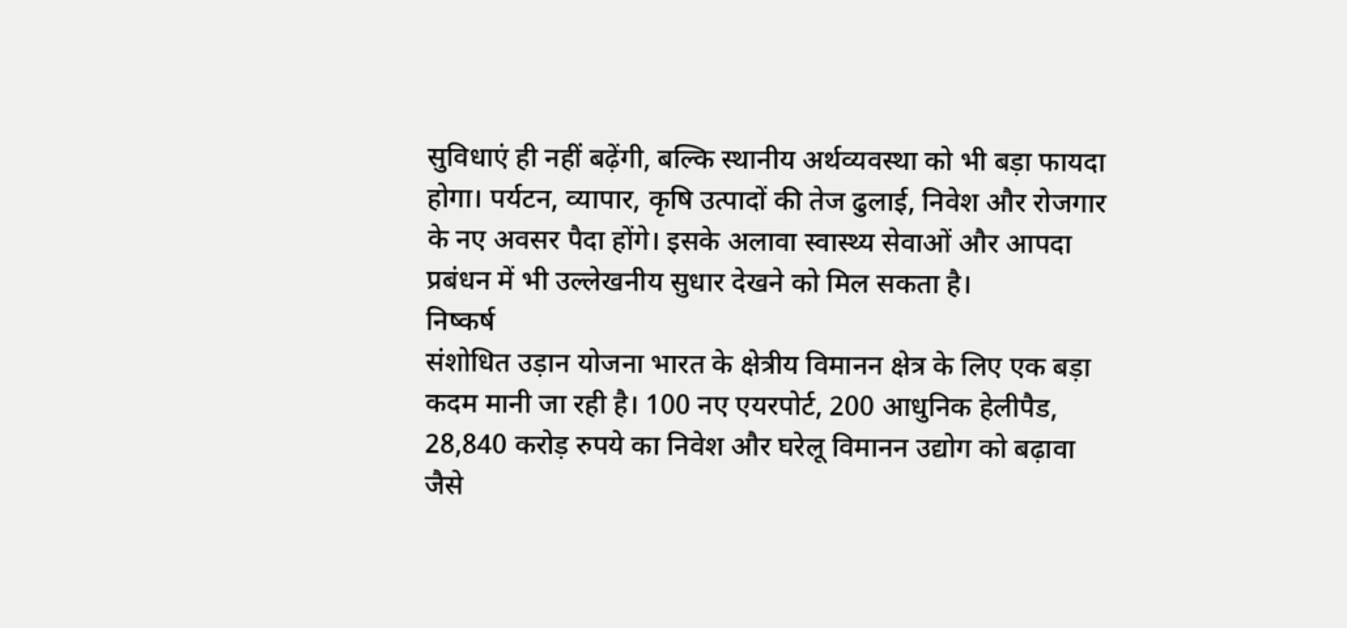सुविधाएं ही नहीं बढ़ेंगी, बल्कि स्थानीय अर्थव्यवस्था को भी बड़ा फायदा होगा। पर्यटन, व्यापार, कृषि उत्पादों की तेज ढुलाई, निवेश और रोजगार के नए अवसर पैदा होंगे। इसके अलावा स्वास्थ्य सेवाओं और आपदा प्रबंधन में भी उल्लेखनीय सुधार देखने को मिल सकता है।
निष्कर्ष
संशोधित उड़ान योजना भारत के क्षेत्रीय विमानन क्षेत्र के लिए एक बड़ा कदम मानी जा रही है। 100 नए एयरपोर्ट, 200 आधुनिक हेलीपैड, 28,840 करोड़ रुपये का निवेश और घरेलू विमानन उद्योग को बढ़ावा जैसे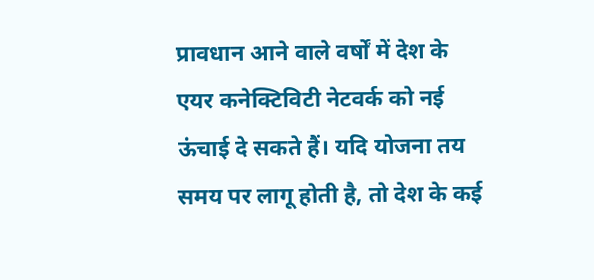प्रावधान आने वाले वर्षों में देश के एयर कनेक्टिविटी नेटवर्क को नई ऊंचाई दे सकते हैं। यदि योजना तय समय पर लागू होती है, तो देश के कई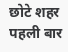छोटे शहर पहली बार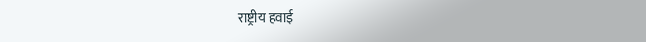राष्ट्रीय हवाई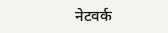नेटवर्क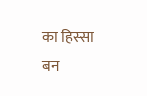का हिस्सा बन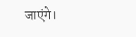जाएंगे।